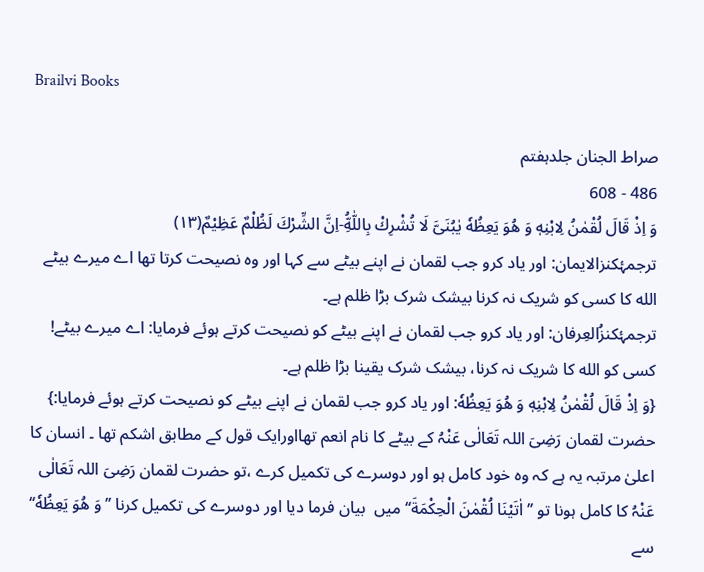Brailvi Books

صراط الجنان جلدہفتم
486 - 608
وَ اِذْ قَالَ لُقْمٰنُ لِابْنِهٖ وَ هُوَ یَعِظُهٗ یٰبُنَیَّ لَا تُشْرِكْ بِاللّٰهُِّ-اِنَّ الشِّرْكَ لَظُلْمٌ عَظِیْمٌ(۱۳)
ترجمۂکنزالایمان: اور یاد کرو جب لقمان نے اپنے بیٹے سے کہا اور وہ نصیحت کرتا تھا اے میرے بیٹے الله کا کسی کو شریک نہ کرنا بیشک شرک بڑا ظلم ہے۔
ترجمۂکنزُالعِرفان: اور یاد کرو جب لقمان نے اپنے بیٹے کو نصیحت کرتے ہوئے فرمایا: اے میرے بیٹے! کسی کو الله کا شریک نہ کرنا، بیشک شرک یقینا بڑا ظلم ہے۔
{وَ اِذْ قَالَ لُقْمٰنُ لِابْنِهٖ وَ هُوَ یَعِظُهٗ: اور یاد کرو جب لقمان نے اپنے بیٹے کو نصیحت کرتے ہوئے فرمایا:} حضرت لقمان رَضِیَ اللہ تَعَالٰی عَنْہُ کے بیٹے کا نام انعم تھااورایک قول کے مطابق اشکم تھا ۔ انسان کا اعلیٰ مرتبہ یہ ہے کہ وہ خود کامل ہو اور دوسرے کی تکمیل کرے ،تو حضرت لقمان رَضِیَ اللہ تَعَالٰی عَنْہُ کا کامل ہونا تو ’’اٰتَیْنَا لُقْمٰنَ الْحِكْمَةَ‘‘ میں  بیان فرما دیا اور دوسرے کی تکمیل کرنا ’’وَ هُوَ یَعِظُهٗ‘‘ سے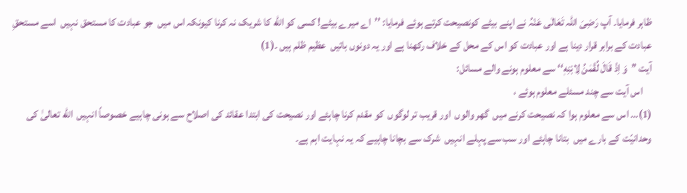ظاہر فرمایا۔ آپ رَضِیَ اللہ تَعَالٰی عَنْہُ نے اپنے بیٹے کونصیحت کرتے ہوئے فرمایا: ’’اے میرے بیٹے! کسی کو الله کا شریک نہ کرنا کیونکہ اس میں  جو عبادت کا مستحق نہیں  اسے مستحقِ عبادت کے برابر قرار دینا ہے اور عبادت کو اس کے محل کے خلاف رکھنا ہے اور یہ دونوں باتیں  عظیم ظلم ہیں ۔(1)
آیت ’’وَ اِذْ قَالَ لُقْمٰنُ لِابْنِهٖ‘‘ سے معلوم ہونے والے مسائل:
    اس آیت سے چند مسئلے معلوم ہوئے ،
(1)… اس سے معلوم ہوا کہ نصیحت کرنے میں  گھر والوں  اور قریب تر لوگوں  کو مقدم کرنا چاہئے اور نصیحت کی ابتدا عقائد کی اصلاح سے ہونی چاہیے خصوصاً انہیں  الله تعالیٰ کی وحدانیّت کے بارے میں  بتانا چاہئے اور سب سے پہلے انہیں  شرک سے بچانا چاہیے کہ یہ نہایت اہم ہے۔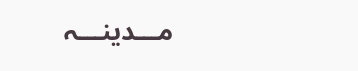مـــدینـــہ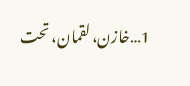1…خازن، لقمان، تحت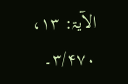الآیۃ: ۱۳، ۳/۴۷۰۔